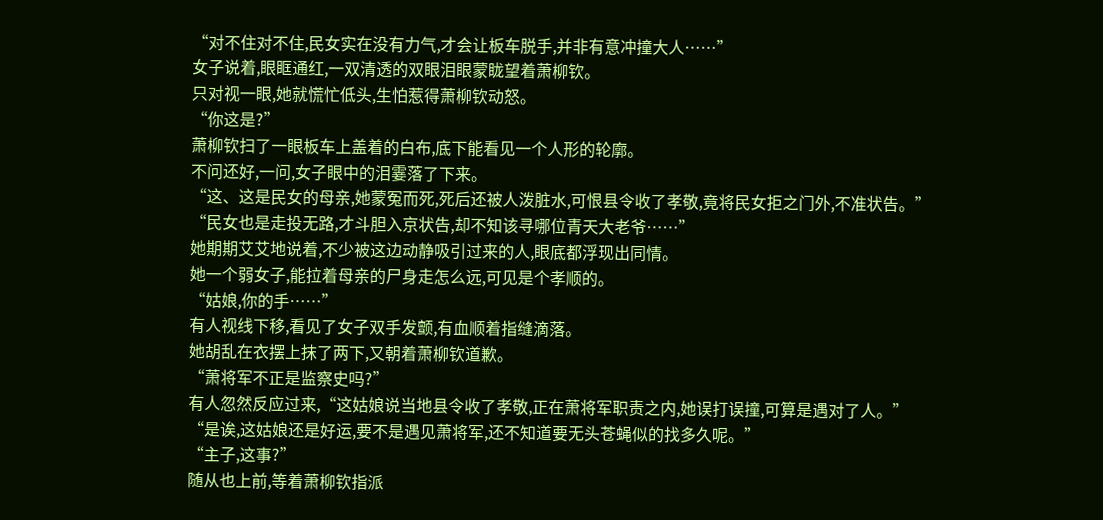“对不住对不住,民女实在没有力气,才会让板车脱手,并非有意冲撞大人……”
女子说着,眼眶通红,一双清透的双眼泪眼蒙眬望着萧柳钦。
只对视一眼,她就慌忙低头,生怕惹得萧柳钦动怒。
“你这是?”
萧柳钦扫了一眼板车上盖着的白布,底下能看见一个人形的轮廓。
不问还好,一问,女子眼中的泪霎落了下来。
“这、这是民女的母亲,她蒙冤而死,死后还被人泼脏水,可恨县令收了孝敬,竟将民女拒之门外,不准状告。”
“民女也是走投无路,才斗胆入京状告,却不知该寻哪位青天大老爷……”
她期期艾艾地说着,不少被这边动静吸引过来的人,眼底都浮现出同情。
她一个弱女子,能拉着母亲的尸身走怎么远,可见是个孝顺的。
“姑娘,你的手……”
有人视线下移,看见了女子双手发颤,有血顺着指缝滴落。
她胡乱在衣摆上抹了两下,又朝着萧柳钦道歉。
“萧将军不正是监察史吗?”
有人忽然反应过来,“这姑娘说当地县令收了孝敬,正在萧将军职责之内,她误打误撞,可算是遇对了人。”
“是诶,这姑娘还是好运,要不是遇见萧将军,还不知道要无头苍蝇似的找多久呢。”
“主子,这事?”
随从也上前,等着萧柳钦指派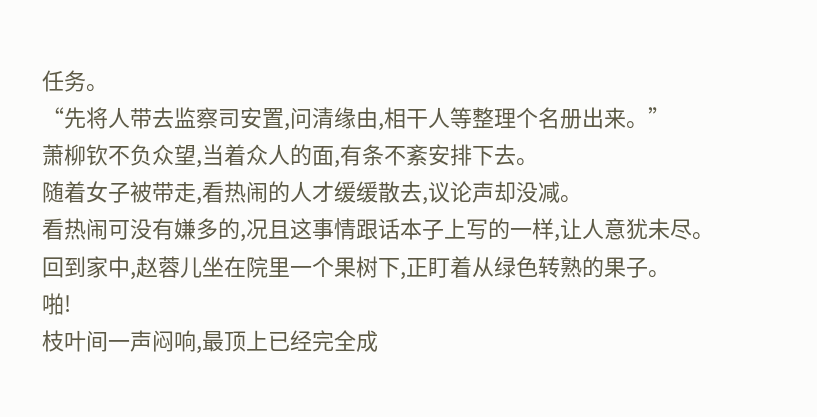任务。
“先将人带去监察司安置,问清缘由,相干人等整理个名册出来。”
萧柳钦不负众望,当着众人的面,有条不紊安排下去。
随着女子被带走,看热闹的人才缓缓散去,议论声却没减。
看热闹可没有嫌多的,况且这事情跟话本子上写的一样,让人意犹未尽。
回到家中,赵蓉儿坐在院里一个果树下,正盯着从绿色转熟的果子。
啪!
枝叶间一声闷响,最顶上已经完全成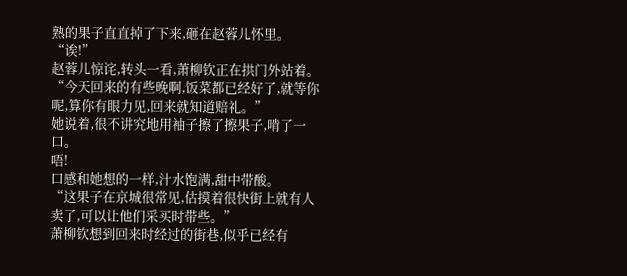熟的果子直直掉了下来,砸在赵蓉儿怀里。
“诶!”
赵蓉儿惊诧,转头一看,萧柳钦正在拱门外站着。
“今天回来的有些晚啊,饭菜都已经好了,就等你呢,算你有眼力见,回来就知道赔礼。”
她说着,很不讲究地用袖子擦了擦果子,啃了一口。
唔!
口感和她想的一样,汁水饱满,甜中带酸。
“这果子在京城很常见,估摸着很快街上就有人卖了,可以让他们采买时带些。”
萧柳钦想到回来时经过的街巷,似乎已经有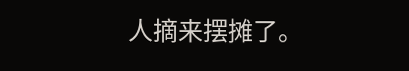人摘来摆摊了。